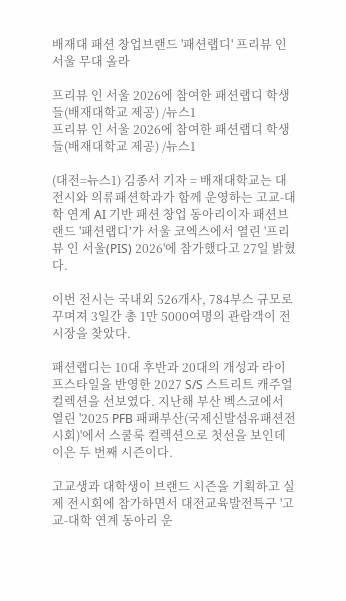배재대 패션 창업브랜드 '패션랩디' 프리뷰 인 서울 무대 올라

프리뷰 인 서울 2026에 참여한 패션랩디 학생들(배재대학교 제공) /뉴스1
프리뷰 인 서울 2026에 참여한 패션랩디 학생들(배재대학교 제공) /뉴스1

(대전=뉴스1) 김종서 기자 = 배재대학교는 대전시와 의류패션학과가 함께 운영하는 고교-대학 연계 AI 기반 패션 창업 동아리이자 패션브랜드 '패션랩디’가 서울 코엑스에서 열린 '프리뷰 인 서울(PIS) 2026'에 참가했다고 27일 밝혔다.

이번 전시는 국내외 526개사, 784부스 규모로 꾸며져 3일간 총 1만 5000여명의 관람객이 전시장을 찾았다.

패션랩디는 10대 후반과 20대의 개성과 라이프스타일을 반영한 2027 S/S 스트리트 캐주얼 컬렉션을 선보였다. 지난해 부산 벡스코에서 열린 '2025 PFB 패패부산(국제신발섬유패션전시회)'에서 스쿨룩 컬렉션으로 첫선을 보인데 이은 두 번째 시즌이다.

고교생과 대학생이 브랜드 시즌을 기획하고 실제 전시회에 참가하면서 대전교육발전특구 '고교-대학 연계 동아리 운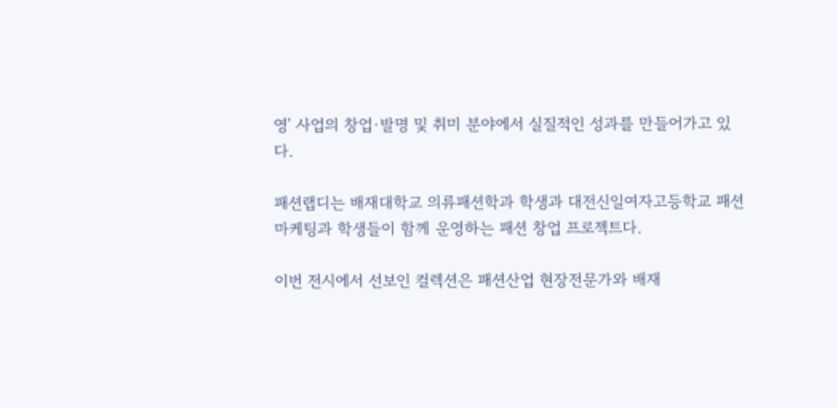영' 사업의 창업·발명 및 취미 분야에서 실질적인 성과를 만들어가고 있다.

패션랩디는 배재대학교 의류패션학과 학생과 대전신일여자고등학교 패션마케팅과 학생들이 함께 운영하는 패션 창업 프로젝트다.

이번 전시에서 선보인 컬렉션은 패션산업 현장전문가와 배재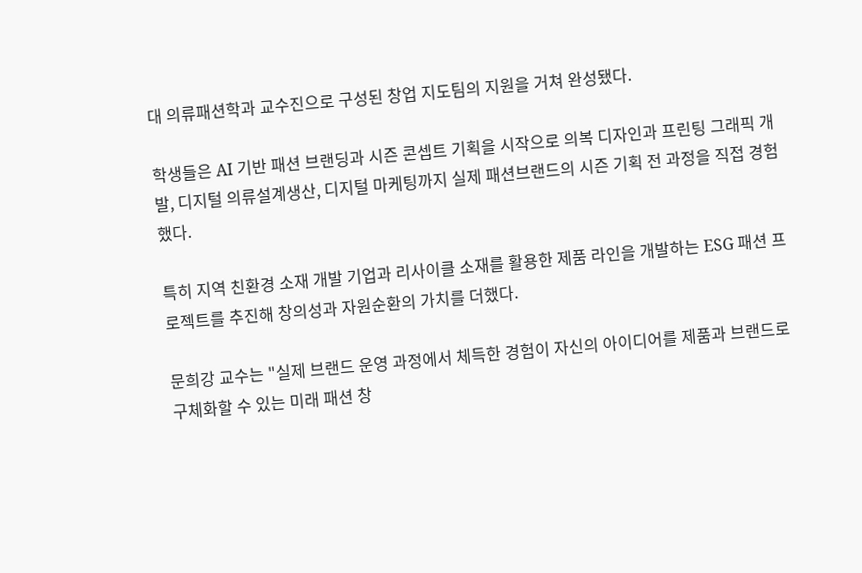대 의류패션학과 교수진으로 구성된 창업 지도팀의 지원을 거쳐 완성됐다.

학생들은 AI 기반 패션 브랜딩과 시즌 콘셉트 기획을 시작으로 의복 디자인과 프린팅 그래픽 개발, 디지털 의류설계생산, 디지털 마케팅까지 실제 패션브랜드의 시즌 기획 전 과정을 직접 경험했다.

특히 지역 친환경 소재 개발 기업과 리사이클 소재를 활용한 제품 라인을 개발하는 ESG 패션 프로젝트를 추진해 창의성과 자원순환의 가치를 더했다.

문희강 교수는 "실제 브랜드 운영 과정에서 체득한 경험이 자신의 아이디어를 제품과 브랜드로 구체화할 수 있는 미래 패션 창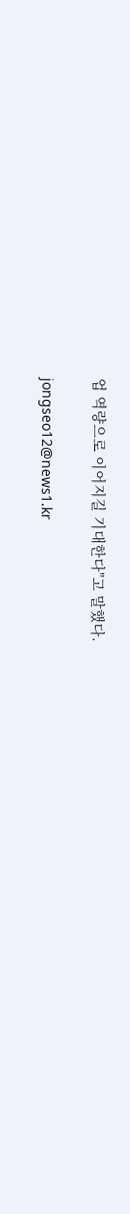업 역량으로 이어지길 기대한다"고 말했다.

jongseo12@news1.kr